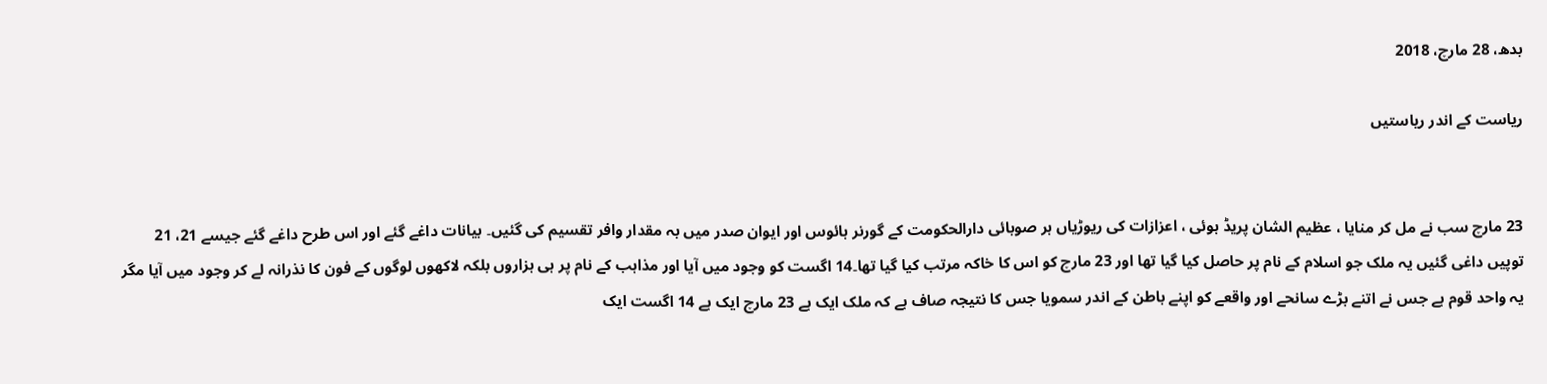بدھ، 28 مارچ، 2018

ریاست کے اندر ریاستیں


23 مارچ سب نے مل کر منایا ، عظیم الشان پریڈ ہوئی ، اعزازات کی ریوڑیاں ہر صوبائی دارالحکومت کے گورنر ہائوس اور ایوان صدر میں بہ مقدار وافر تقسیم کی گئیں۔ بیانات داغے گئے اور اس طرح داغے گئے جیسے 21، 21 توپیں داغی گئیں یہ ملک جو اسلام کے نام پر حاصل کیا گیا تھا اور 23 مارچ کو اس کا خاکہ مرتب کیا گیا تھا۔14 اگست کو وجود میں آیا اور مذاہب کے نام پر ہی ہزاروں بلکہ لاکھوں لوگوں کے فون کا نذرانہ لے کر وجود میں آیا مگر یہ واحد قوم ہے جس نے اتنے بڑے سانحے اور واقعے کو اپنے باطن کے اندر سمویا جس کا نتیجہ صاف ہے کہ ملک ایک ہے 23 مارچ ایک ہے 14 اگست ایک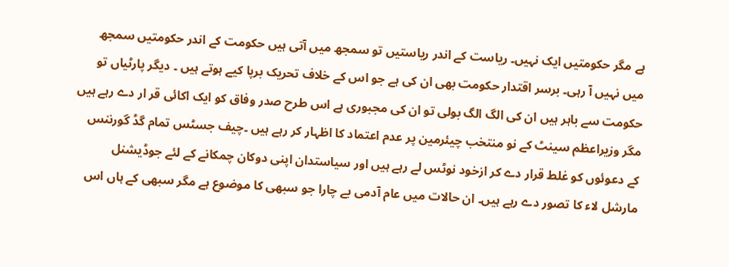ہے مگر حکومتیں ایک نہیں۔ ریاست کے اندر ریاستیں تو سمجھ میں آتی ہیں حکومت کے اندر حکومتیں سمجھ میں نہیں آ رہی۔ برسر اقتدار حکومت بھی ان کی ہے جو اس کے خلاف تحریک برپا کیے ہوتے ہیں ۔ دیگر پارٹیاں تو حکومت سے باہر ہیں ان کی الگ الگ بولی تو ان کی مجبوری ہے اس طرح صدر وفاق کو ایک اکائی قر ار دے رہے ہیں مگر وزیراعظم سینٹ کے نو منتخب چیئرمین پر عدم اعتماد کا اظہار کر رہے ہیں ۔چیف جسٹس تمام گڈ گورننس کے دعوئوں کو غلط قرار دے کر ازخود نوٹس لے رہے ہیں اور سیاستدان اپنی دوکان چمکانے کے لئے جوڈیشنل مارشل لاء کا تصور دے رہے ہیں۔ ان حالات میں عام آدمی بے چارا جو سبھی کا موضوع ہے مگر سبھی کے ہاں اس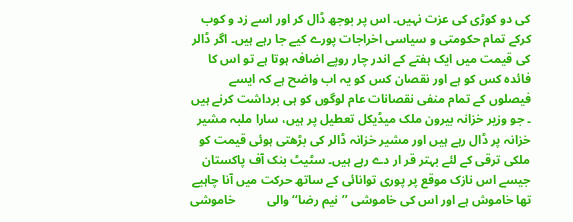کی دو کوڑی کی عزت نہیں۔ اس پر بوجھ ڈال کر اور اسے زد و کوب کرکے تمام حکومتی و سیاسی اخراجات پورے کیے جا رہے ہیں۔ اگر ڈالر کی قیمت میں ایک ہفتے کے اندر چار روپے اضافہ ہوتا ہے تو اس کا فائدہ کس کو ہے اور نقصان کس کو یہ اب واضح ہے کہ ایسے فیصلوں کے تمام منفی نقصانات عام لوگوں کو ہی برداشت کرنے ہیں ۔ جو وزیر خزانہ بیرون ملک میڈیکل تعطیل پر ہیں، سارا ملبہ مشیر خزانہ پر ڈال رہے ہیں اور مشیر خزانہ ڈالر کی بڑھتی ہوئی قیمت کو ملکی ترقی کے لئے بہتر قر ار دے رہے ہیں۔ سٹیٹ بنک آف پاکستان جیسے اس نازک موقع پر پوری توانائی کے ساتھ حرکت میں آنا چاہیے تھا خاموش ہے اور اس کی خاموشی ’’نیم رضا‘‘ والی          خاموشی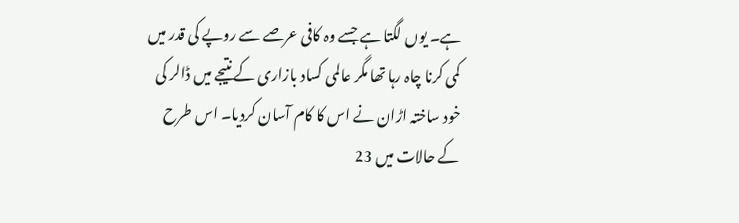ہے۔ یوں لگتا ہے جسے وہ کافی عرصے سے روپے کی قدر میں کمی کرنا چاہ رہا تھا مگر عالمی کساد بازاری کے نتیجے میں ڈالر کی خود ساختہ اڑان نے اس کا کام آسان کردیا۔ اس طرح کے حالات میں 23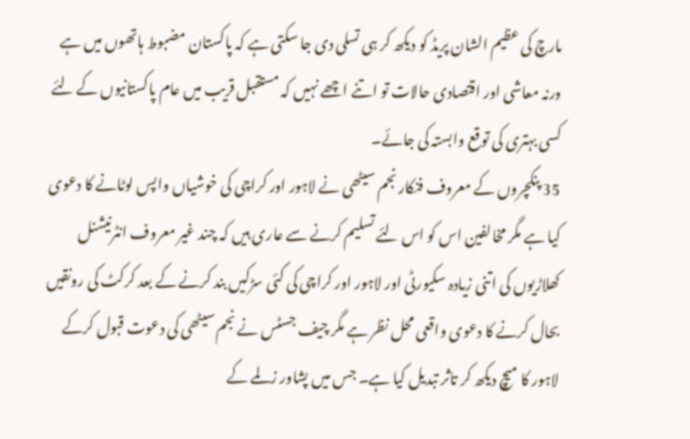مارچ کی عظیم الشان پریڈ کو دیکھ کر ہی تسلی دی جا سکتی ہے کہ پاکستان مضبوط ہاتھوں میں ہے ورنہ معاشی اور اقتصادی حالات تو اتنے اچھے نہیں کہ مستقبل قریب میں عام پاکستانیوں کے لئے کسی بہتری کی توقع وابستہ کی جائے۔
35 پنکچروں کے معروف فنکار نجم سیٹھی نے لاہور اور کراچی کی خوشیاں واپس لوٹانے کا دعوی کیا ہے مگر مخالفین اس کو اس لئے تسلیم کرنے سے عاری ہیں کہ چند غیر معروف انٹرنیشنل کھلاڑیوں کی اتنی زیادہ سکیورٹی اور لاہور اور کراچی کی کئی سڑکیں بند کرنے کے بعد کرکٹ کی رونقیں بحال کرنے کا دعوی واقعی محل نظر ہے مگر چیف جسٹس نے نجم سیٹھی کی دعوت قبول کرکے لاہور کا میچ دیکھ کر تاثر تبدیل کیا ہے۔ جس میں پشاور زلمے کے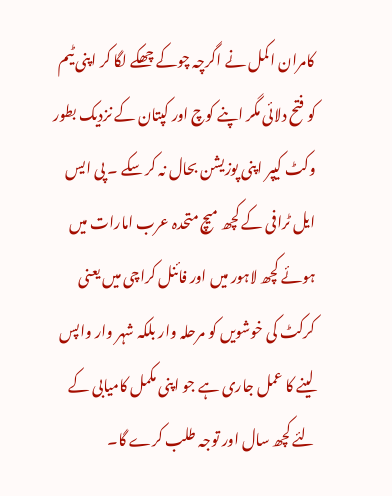کامران اکمل نے اگرچہ چوکے چھکے لگا کر اپنی ٹیم کو فتح دلائی مگر اپنے کوچ اور کپتان کے نزدیک بطور وکٹ کیپر اپنی پوزیشن بحال نہ کر سکے ۔ پی ایس ایل ٹرافی کے کچھ میچ متحدہ عرب امارات میں ہوئے کچھ لاہور میں اور فائنل کراچی میں یعنی کرکٹ کی خوشویں کو مرحلہ وار بلکہ شہر وار واپس لینے کا عمل جاری ہے جو اپنی مکمل کامیابی کے لئے کچھ سال اور توجہ طلب کرے گا۔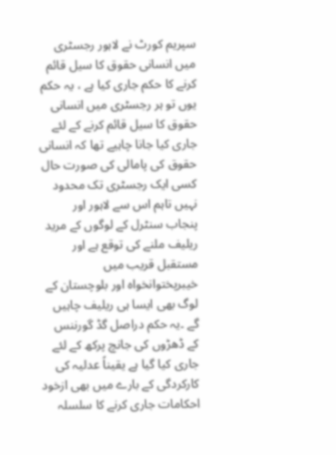سپریم کورٹ نے لاہور رجسٹری میں انسانی حقوق کا سیل قائم کرنے کا حکم جاری کیا ہے ، یہ حکم یوں تو ہر رجسٹری میں انسانی حقوق کا سیل قائم کرنے کے لئے جاری کیا جانا چاہیے تھا کہ انسانی حقوق کی پامالی کی صورت حال کسی ایک رجسٹری تک محدود نہیں تاہم اس سے لاہور اور پنجاب سنٹرل کے لوگوں کے مرید ریلیف ملنے کی توقع ہے اور مستقبل قریب میں خیبرپختوانخواہ اور بلوچستان کے لوگ بھی ایسا ہی ریلیف چاہیں گے ۔یہ حکم دراصل گڈ گورننس کے ڈھڑوں کی جانچ پرکھ کے لئے جاری کیا گیا ہے یقیناً عدلیہ کی کارکردگی کے بارے میں بھی ازخود احکامات جاری کرنے کا سلسلہ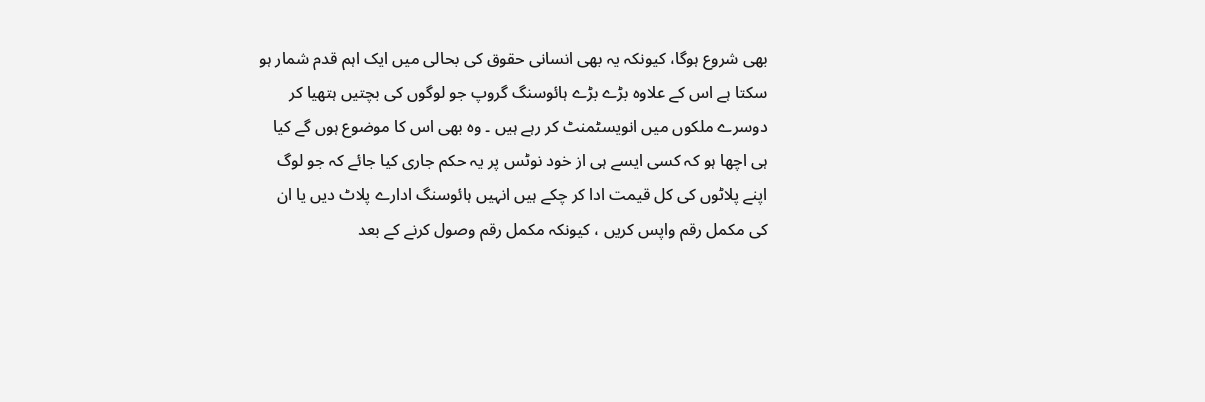بھی شروع ہوگا، کیونکہ یہ بھی انسانی حقوق کی بحالی میں ایک اہم قدم شمار ہو سکتا ہے اس کے علاوہ بڑے بڑے ہائوسنگ گروپ جو لوگوں کی بچتیں ہتھیا کر دوسرے ملکوں میں انویسٹمنٹ کر رہے ہیں ۔ وہ بھی اس کا موضوع ہوں گے کیا ہی اچھا ہو کہ کسی ایسے ہی از خود نوٹس پر یہ حکم جاری کیا جائے کہ جو لوگ اپنے پلاٹوں کی کل قیمت ادا کر چکے ہیں انہیں ہائوسنگ ادارے پلاٹ دیں یا ان کی مکمل رقم واپس کریں ، کیونکہ مکمل رقم وصول کرنے کے بعد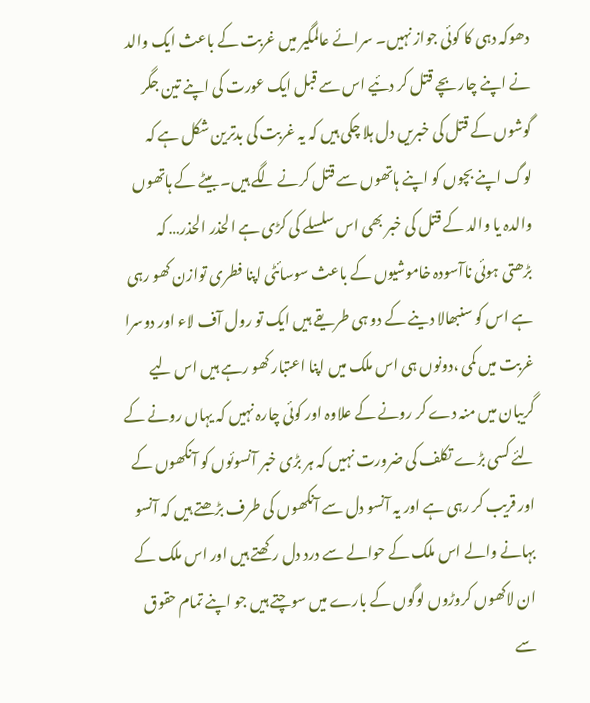دھوکہ دہی کا کوئی جواز نہیں۔ سرائے عالمگیر میں غربت کے باعث ایک والد نے اپنے چار بچے قتل کر دئیے اس سے قبل ایک عورت کی اپنے تین جگر گوشوں کے قتل کی خبریں دل ہلا چکی ہیں کہ یہ غربت کی بدترین شکل ہے کہ لوگ اپنے بچوں کو اپنے ہاتھوں سے قتل کرنے لگے ہیں۔ بیٹے کے ہاتھوں والدہ یا والد کے قتل کی خبر بھی اس سلسلے کی کڑی ہے الحذر الحذر… کہ بڑھتی ہوئی ناآسودہ خاموشیوں کے باعث سوسائٹی اپنا فطری توازن کھو رہی ہے اس کو سنبھالا دینے کے دو ہی طریقے ہیں ایک تو رول آف لاء اور دوسرا غربت میں کمی ،دونوں ہی اس ملک میں اپنا اعتبار کھو رہے ہیں اس لیے گریبان میں منہ دے کر رونے کے علاوہ اور کوئی چارہ نہیں کہ یہاں رونے کے لئے کسی بڑے تکلف کی ضرورت نہیں کہ ہر بڑی خبر آنسوئوں کو آنکھوں کے اور قریب کر رہی ہے اور یہ آنسو دل سے آنکھوں کی طرف بڑھتے ہیں کہ آنسو بہانے والے اس ملک کے حوالے سے درد دل رکھتے ہیں اور اس ملک کے ان لاکھوں کروڑوں لوگوں کے بارے میں سوچتے ہیں جو اپنے تمام حقوق سے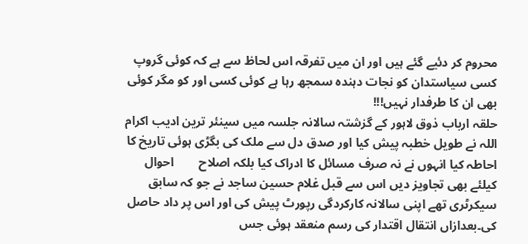محروم کر دئیے گئے ہیں اور ان میں تفرقہ اس لحاظ سے ہے کہ کوئی گروپ کسی سیاستدان کو نجات دہندہ سمجھ رہا ہے کوئی کسی اور کو مگر کوئی بھی ان کا طرفدار نہیں!!!
حلقہ ارباب ذوق لاہور کے گزشتہ سالانہ جلسہ میں سینئر ترین ادیب اکرام اللہ نے طویل خطبہ پیش کیا اور صدق دل سے ملک کی بگڑی ہوئی تاریخ کا احاطہ کیا انہوں نے نہ صرف مسائل کا ادراک کیا بلکہ اصلاح        احوال کیلئے بھی تجاویز دیں اس سے قبل غلام حسین ساجد نے جو کہ سابق سیکرٹری تھے اپنی سالانہ کارکردگی رپورٹ پیش کی اور اس پر داد حاصل کی۔بعدازاں انتقال اقتدار کی رسم منعقد ہوئی جس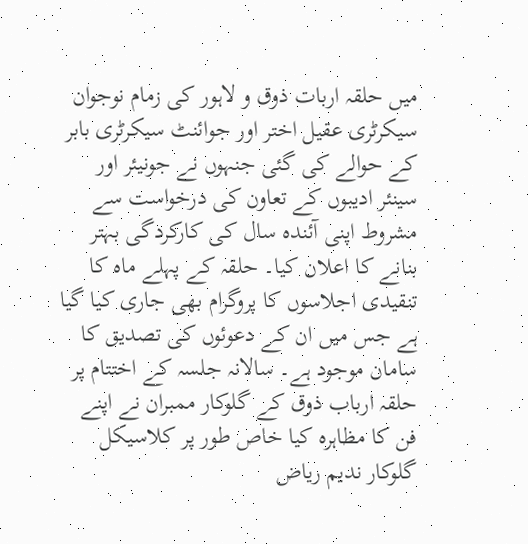میں حلقہ اربات ذوق و لاہور کی زمام نوجوان سیکرٹری عقیل اختر اور جوائنٹ سیکرٹری بابر کے حوالے کی گئی جنہوں نے جونیئر اور سینئر ادیبوں کے تعاون کی درخواست سے مشروط اپنی آئندہ سال کی کارکردگی بہتر بنانے کا اعلان کیا۔ حلقہ کے پہلے ماہ کا تنقیدی اجلاسوں کا پروگرام بھی جاری کیا گیا ہے جس میں ان کے دعوئوں کی تصدیق کا سامان موجود ہے۔ سالانہ جلسہ کے اختتام پر حلقہ ارباب ذوق کے گلوکار ممبران نے اپنے فن کا مظاہرہ کیا خاص طور پر کلاسیکل گلوکار ندیم ریاض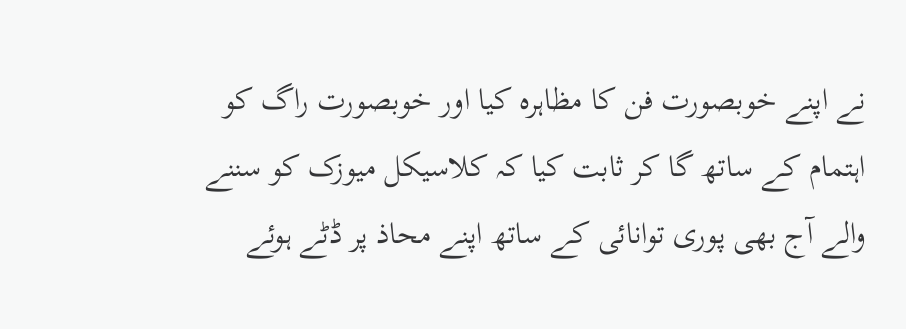نے اپنے خوبصورت فن کا مظاہرہ کیا اور خوبصورت راگ کو اہتمام کے ساتھ گا کر ثابت کیا کہ کلاسیکل میوزک کو سننے والے آج بھی پوری توانائی کے ساتھ اپنے محاذ پر ڈٹے ہوئے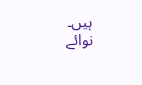ہیں۔
نوائے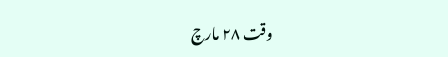وقت ۲۸ مارچ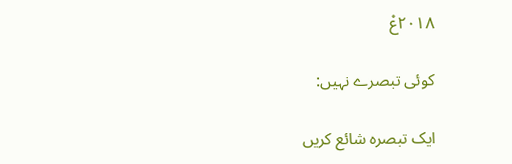۲۰۱۸ع۫

کوئی تبصرے نہیں:

ایک تبصرہ شائع کریں